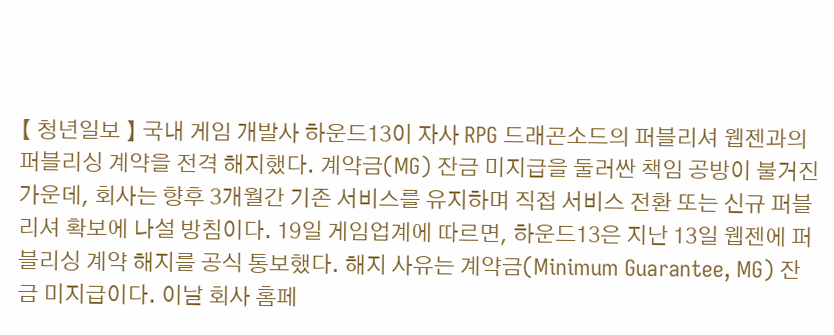【 청년일보 】 국내 게임 개발사 하운드13이 자사 RPG 드래곤소드의 퍼블리셔 웹젠과의 퍼블리싱 계약을 전격 해지했다. 계약금(MG) 잔금 미지급을 둘러싼 책임 공방이 불거진 가운데, 회사는 향후 3개월간 기존 서비스를 유지하며 직접 서비스 전환 또는 신규 퍼블리셔 확보에 나설 방침이다. 19일 게임업계에 따르면, 하운드13은 지난 13일 웹젠에 퍼블리싱 계약 해지를 공식 통보했다. 해지 사유는 계약금(Minimum Guarantee, MG) 잔금 미지급이다. 이날 회사 홈페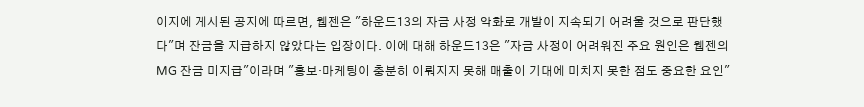이지에 게시된 공지에 따르면, 웹젠은 "하운드13의 자금 사정 악화로 개발이 지속되기 어려울 것으로 판단했다"며 잔금을 지급하지 않았다는 입장이다. 이에 대해 하운드13은 "자금 사정이 어려워진 주요 원인은 웹젠의 MG 잔금 미지급"이라며 "홍보·마케팅이 충분히 이뤄지지 못해 매출이 기대에 미치지 못한 점도 중요한 요인"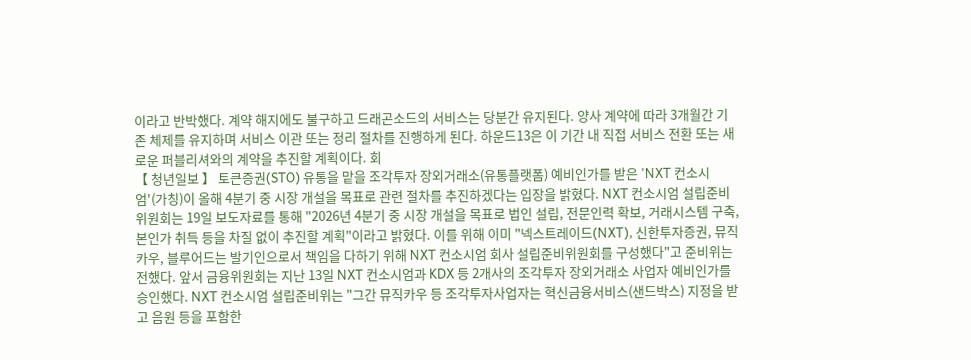이라고 반박했다. 계약 해지에도 불구하고 드래곤소드의 서비스는 당분간 유지된다. 양사 계약에 따라 3개월간 기존 체제를 유지하며 서비스 이관 또는 정리 절차를 진행하게 된다. 하운드13은 이 기간 내 직접 서비스 전환 또는 새로운 퍼블리셔와의 계약을 추진할 계획이다. 회
【 청년일보 】 토큰증권(STO) 유통을 맡을 조각투자 장외거래소(유통플랫폼) 예비인가를 받은 'NXT 컨소시엄'(가칭)이 올해 4분기 중 시장 개설을 목표로 관련 절차를 추진하겠다는 입장을 밝혔다. NXT 컨소시엄 설립준비위원회는 19일 보도자료를 통해 "2026년 4분기 중 시장 개설을 목표로 법인 설립, 전문인력 확보, 거래시스템 구축, 본인가 취득 등을 차질 없이 추진할 계획"이라고 밝혔다. 이를 위해 이미 "넥스트레이드(NXT), 신한투자증권, 뮤직카우, 블루어드는 발기인으로서 책임을 다하기 위해 NXT 컨소시엄 회사 설립준비위원회를 구성했다"고 준비위는 전했다. 앞서 금융위원회는 지난 13일 NXT 컨소시엄과 KDX 등 2개사의 조각투자 장외거래소 사업자 예비인가를 승인했다. NXT 컨소시엄 설립준비위는 "그간 뮤직카우 등 조각투자사업자는 혁신금융서비스(샌드박스) 지정을 받고 음원 등을 포함한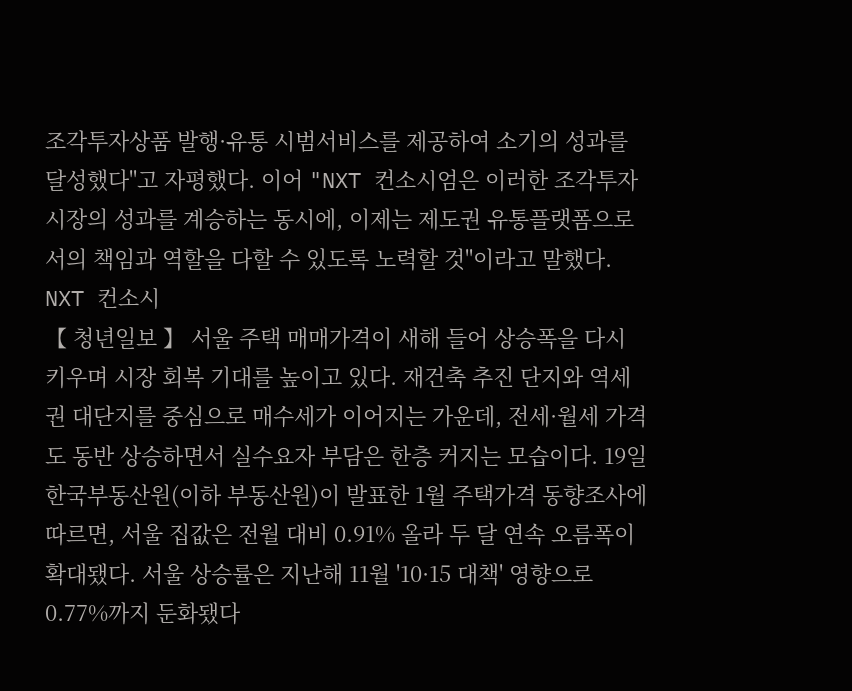조각투자상품 발행·유통 시범서비스를 제공하여 소기의 성과를 달성했다"고 자평했다. 이어 "NXT 컨소시엄은 이러한 조각투자 시장의 성과를 계승하는 동시에, 이제는 제도권 유통플랫폼으로서의 책임과 역할을 다할 수 있도록 노력할 것"이라고 말했다. NXT 컨소시
【 청년일보 】 서울 주택 매매가격이 새해 들어 상승폭을 다시 키우며 시장 회복 기대를 높이고 있다. 재건축 추진 단지와 역세권 대단지를 중심으로 매수세가 이어지는 가운데, 전세·월세 가격도 동반 상승하면서 실수요자 부담은 한층 커지는 모습이다. 19일 한국부동산원(이하 부동산원)이 발표한 1월 주택가격 동향조사에 따르면, 서울 집값은 전월 대비 0.91% 올라 두 달 연속 오름폭이 확대됐다. 서울 상승률은 지난해 11월 '10·15 대책' 영향으로 0.77%까지 둔화됐다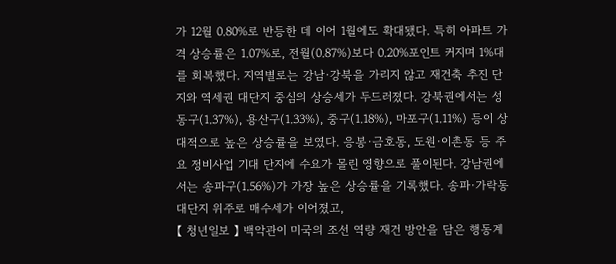가 12월 0.80%로 반등한 데 이어 1월에도 확대됐다. 특히 아파트 가격 상승률은 1.07%로, 전월(0.87%)보다 0.20%포인트 커지며 1%대를 회복했다. 지역별로는 강남·강북을 가리지 않고 재건축 추진 단지와 역세권 대단지 중심의 상승세가 두드러졌다. 강북권에서는 성동구(1.37%), 용산구(1.33%), 중구(1.18%), 마포구(1.11%) 등이 상대적으로 높은 상승률을 보였다. 응봉·금호동, 도원·이촌동 등 주요 정비사업 기대 단지에 수요가 몰린 영향으로 풀이된다. 강남권에서는 송파구(1.56%)가 가장 높은 상승률을 기록했다. 송파·가락동 대단지 위주로 매수세가 이어졌고,
【 청년일보 】 백악관이 미국의 조선 역량 재건 방안을 담은 행동계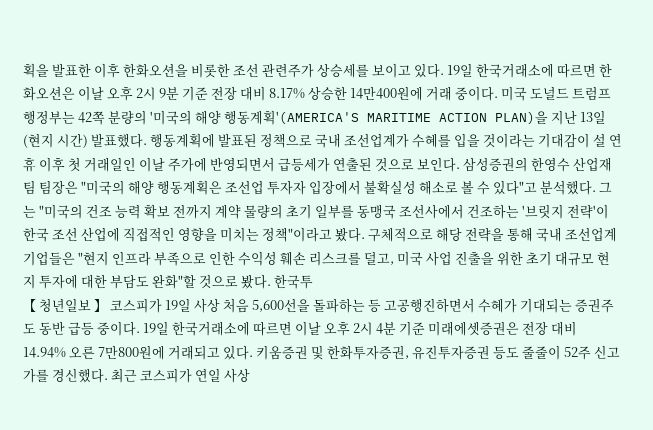획을 발표한 이후 한화오션을 비롯한 조선 관련주가 상승세를 보이고 있다. 19일 한국거래소에 따르면 한화오션은 이날 오후 2시 9분 기준 전장 대비 8.17% 상승한 14만400원에 거래 중이다. 미국 도널드 트럼프 행정부는 42쪽 분량의 '미국의 해양 행동계획'(AMERICA'S MARITIME ACTION PLAN)을 지난 13일(현지 시간) 발표했다. 행동계획에 발표된 정책으로 국내 조선업계가 수혜를 입을 것이라는 기대감이 설 연휴 이후 첫 거래일인 이날 주가에 반영되면서 급등세가 연출된 것으로 보인다. 삼성증권의 한영수 산업재팀 팀장은 "미국의 해양 행동계획은 조선업 투자자 입장에서 불확실성 해소로 볼 수 있다"고 분석했다. 그는 "미국의 건조 능력 확보 전까지 계약 물량의 초기 일부를 동맹국 조선사에서 건조하는 '브릿지 전략'이 한국 조선 산업에 직접적인 영향을 미치는 정책"이라고 봤다. 구체적으로 해당 전략을 통해 국내 조선업계 기업들은 "현지 인프라 부족으로 인한 수익성 훼손 리스크를 덜고, 미국 사업 진출을 위한 초기 대규모 현지 투자에 대한 부담도 완화"할 것으로 봤다. 한국투
【 청년일보 】 코스피가 19일 사상 처음 5,600선을 돌파하는 등 고공행진하면서 수혜가 기대되는 증권주도 동반 급등 중이다. 19일 한국거래소에 따르면 이날 오후 2시 4분 기준 미래에셋증권은 전장 대비 14.94% 오른 7만800원에 거래되고 있다. 키움증권 및 한화투자증권, 유진투자증권 등도 줄줄이 52주 신고가를 경신했다. 최근 코스피가 연일 사상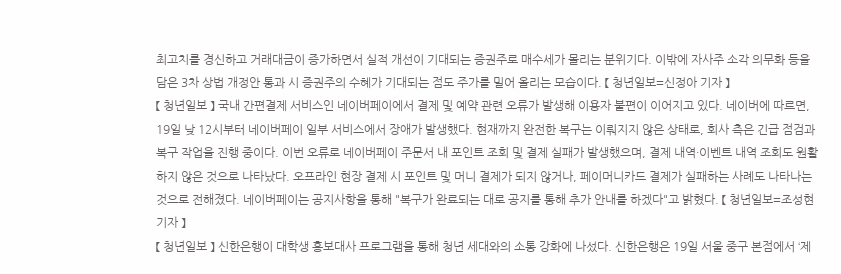최고치를 경신하고 거래대금이 증가하면서 실적 개선이 기대되는 증권주로 매수세가 몰리는 분위기다. 이밖에 자사주 소각 의무화 등을 담은 3차 상법 개정안 통과 시 증권주의 수혜가 기대되는 점도 주가를 밀어 올리는 모습이다. 【 청년일보=신정아 기자 】
【 청년일보 】 국내 간편결제 서비스인 네이버페이에서 결제 및 예약 관련 오류가 발생해 이용자 불편이 이어지고 있다. 네이버에 따르면, 19일 낮 12시부터 네이버페이 일부 서비스에서 장애가 발생했다. 현재까지 완전한 복구는 이뤄지지 않은 상태로, 회사 측은 긴급 점검과 복구 작업을 진행 중이다. 이번 오류로 네이버페이 주문서 내 포인트 조회 및 결제 실패가 발생했으며, 결제 내역·이벤트 내역 조회도 원활하지 않은 것으로 나타났다. 오프라인 현장 결제 시 포인트 및 머니 결제가 되지 않거나, 페이머니카드 결제가 실패하는 사례도 나타나는 것으로 전해졌다. 네이버페이는 공지사항을 통해 "복구가 완료되는 대로 공지를 통해 추가 안내를 하겠다"고 밝혔다. 【 청년일보=조성현 기자 】
【 청년일보 】 신한은행이 대학생 홍보대사 프로그램을 통해 청년 세대와의 소통 강화에 나섰다. 신한은행은 19일 서울 중구 본점에서 ‘제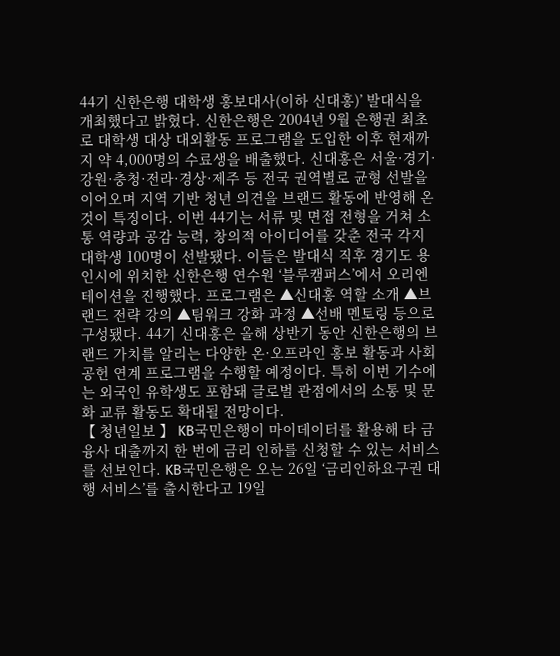44기 신한은행 대학생 홍보대사(이하 신대홍)’ 발대식을 개최했다고 밝혔다. 신한은행은 2004년 9월 은행권 최초로 대학생 대상 대외활동 프로그램을 도입한 이후 현재까지 약 4,000명의 수료생을 배출했다. 신대홍은 서울·경기·강원·충청·전라·경상·제주 등 전국 권역별로 균형 선발을 이어오며 지역 기반 청년 의견을 브랜드 활동에 반영해 온 것이 특징이다. 이번 44기는 서류 및 면접 전형을 거쳐 소통 역량과 공감 능력, 창의적 아이디어를 갖춘 전국 각지 대학생 100명이 선발됐다. 이들은 발대식 직후 경기도 용인시에 위치한 신한은행 연수원 ‘블루캠퍼스’에서 오리엔테이션을 진행했다. 프로그램은 ▲신대홍 역할 소개 ▲브랜드 전략 강의 ▲팀워크 강화 과정 ▲선배 멘토링 등으로 구성됐다. 44기 신대홍은 올해 상반기 동안 신한은행의 브랜드 가치를 알리는 다양한 온·오프라인 홍보 활동과 사회공헌 연계 프로그램을 수행할 예정이다. 특히 이번 기수에는 외국인 유학생도 포함돼 글로벌 관점에서의 소통 및 문화 교류 활동도 확대될 전망이다.
【 청년일보 】 KB국민은행이 마이데이터를 활용해 타 금융사 대출까지 한 번에 금리 인하를 신청할 수 있는 서비스를 선보인다. KB국민은행은 오는 26일 ‘금리인하요구권 대행 서비스’를 출시한다고 19일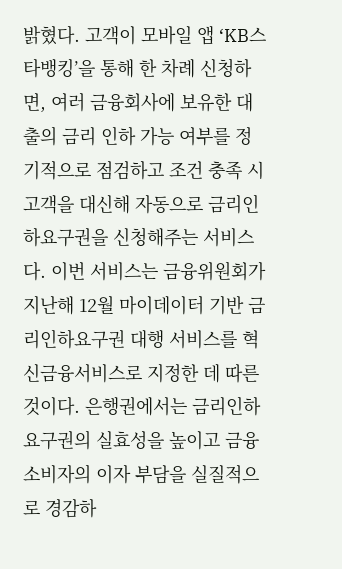밝혔다. 고객이 모바일 앱 ‘KB스타뱅킹’을 통해 한 차례 신청하면, 여러 금융회사에 보유한 대출의 금리 인하 가능 여부를 정기적으로 점검하고 조건 충족 시 고객을 대신해 자동으로 금리인하요구권을 신청해주는 서비스다. 이번 서비스는 금융위원회가 지난해 12월 마이데이터 기반 금리인하요구권 대행 서비스를 혁신금융서비스로 지정한 데 따른 것이다. 은행권에서는 금리인하요구권의 실효성을 높이고 금융소비자의 이자 부담을 실질적으로 경감하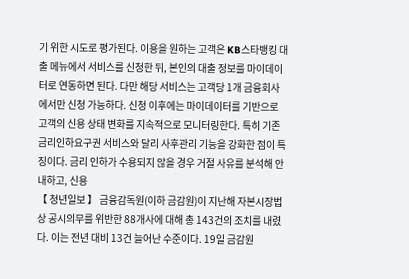기 위한 시도로 평가된다. 이용을 원하는 고객은 KB스타뱅킹 대출 메뉴에서 서비스를 신청한 뒤, 본인의 대출 정보를 마이데이터로 연동하면 된다. 다만 해당 서비스는 고객당 1개 금융회사에서만 신청 가능하다. 신청 이후에는 마이데이터를 기반으로 고객의 신용 상태 변화를 지속적으로 모니터링한다. 특히 기존 금리인하요구권 서비스와 달리 사후관리 기능을 강화한 점이 특징이다. 금리 인하가 수용되지 않을 경우 거절 사유를 분석해 안내하고, 신용
【 청년일보 】 금융감독원(이하 금감원)이 지난해 자본시장법상 공시의무를 위반한 88개사에 대해 총 143건의 조치를 내렸다. 이는 전년 대비 13건 늘어난 수준이다. 19일 금감원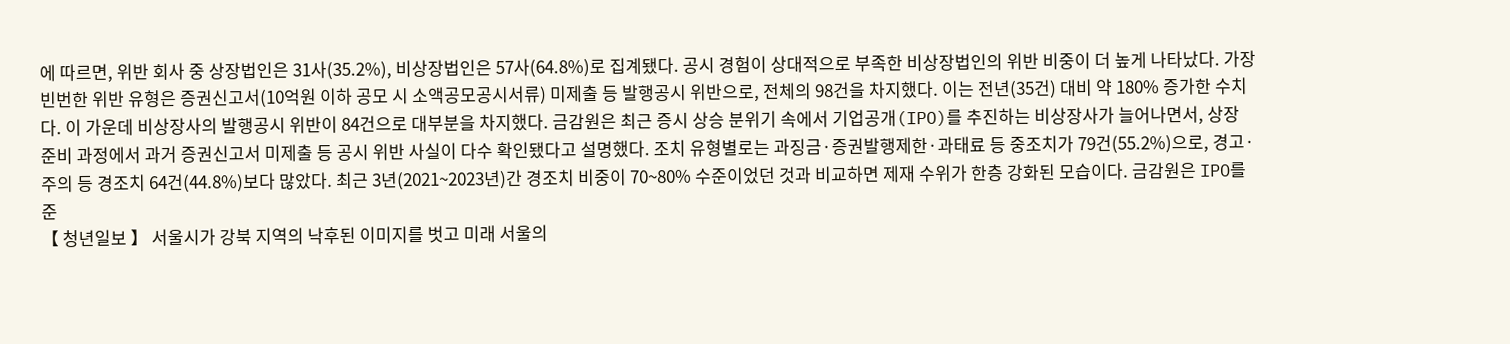에 따르면, 위반 회사 중 상장법인은 31사(35.2%), 비상장법인은 57사(64.8%)로 집계됐다. 공시 경험이 상대적으로 부족한 비상장법인의 위반 비중이 더 높게 나타났다. 가장 빈번한 위반 유형은 증권신고서(10억원 이하 공모 시 소액공모공시서류) 미제출 등 발행공시 위반으로, 전체의 98건을 차지했다. 이는 전년(35건) 대비 약 180% 증가한 수치다. 이 가운데 비상장사의 발행공시 위반이 84건으로 대부분을 차지했다. 금감원은 최근 증시 상승 분위기 속에서 기업공개(IPO)를 추진하는 비상장사가 늘어나면서, 상장 준비 과정에서 과거 증권신고서 미제출 등 공시 위반 사실이 다수 확인됐다고 설명했다. 조치 유형별로는 과징금·증권발행제한·과태료 등 중조치가 79건(55.2%)으로, 경고·주의 등 경조치 64건(44.8%)보다 많았다. 최근 3년(2021~2023년)간 경조치 비중이 70~80% 수준이었던 것과 비교하면 제재 수위가 한층 강화된 모습이다. 금감원은 IPO를 준
【 청년일보 】 서울시가 강북 지역의 낙후된 이미지를 벗고 미래 서울의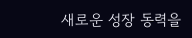새로운 성장 동력을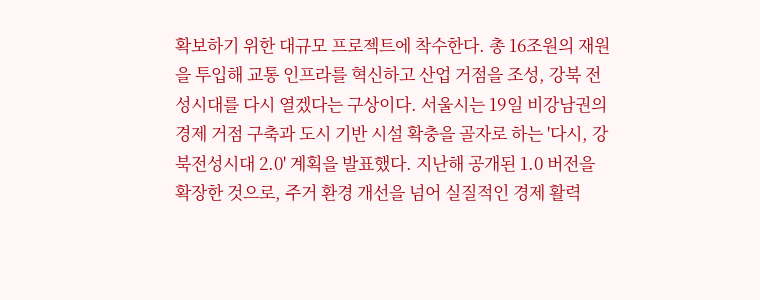확보하기 위한 대규모 프로젝트에 착수한다. 총 16조원의 재원을 투입해 교통 인프라를 혁신하고 산업 거점을 조성, 강북 전성시대를 다시 열겠다는 구상이다. 서울시는 19일 비강남권의 경제 거점 구축과 도시 기반 시설 확충을 골자로 하는 '다시, 강북전성시대 2.0' 계획을 발표했다. 지난해 공개된 1.0 버전을 확장한 것으로, 주거 환경 개선을 넘어 실질적인 경제 활력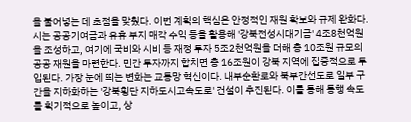을 불어넣는 데 초점을 맞췄다. 이번 계획의 핵심은 안정적인 재원 확보와 규제 완화다. 시는 공공기여금과 유휴 부지 매각 수익 등을 활용해 '강북전성시대기금' 4조8천억원을 조성하고, 여기에 국비와 시비 등 재정 투자 5조2천억원을 더해 총 10조원 규모의 공공 재원을 마련한다. 민간 투자까지 합치면 총 16조원이 강북 지역에 집중적으로 투입된다. 가장 눈에 띄는 변화는 교통망 혁신이다. 내부순환로와 북부간선도로 일부 구간을 지하화하는 '강북횡단 지하도시고속도로' 건설이 추진된다. 이를 통해 통행 속도를 획기적으로 높이고, 상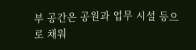부 공간은 공원과 업무 시설 등으로 채워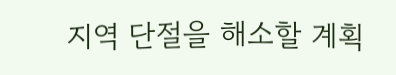지역 단절을 해소할 계획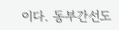이다. 동부간선도